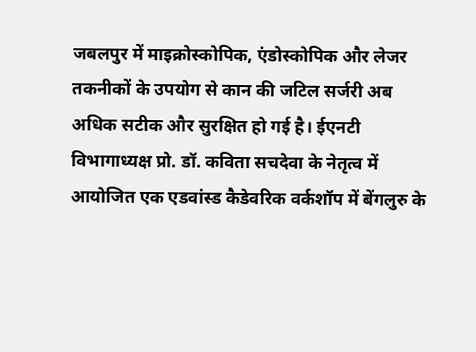जबलपुर में माइक्रोस्कोपिक, एंडोस्कोपिक और लेजर तकनीकों के उपयोग से कान की जटिल सर्जरी अब अधिक सटीक और सुरक्षित हो गई है। ईएनटी विभागाध्यक्ष प्रो. डॉ. कविता सचदेवा के नेतृत्व में आयोजित एक एडवांस्ड कैडेवरिक वर्कशॉप में बेंगलुरु के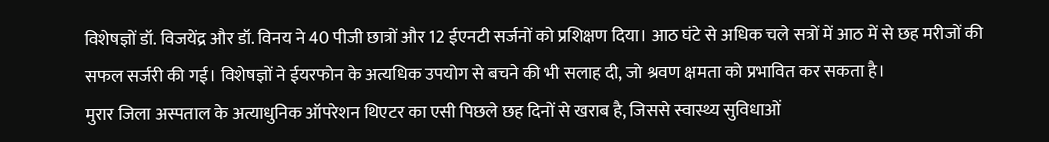विशेषज्ञों डॉ. विजयेंद्र और डॉ. विनय ने 40 पीजी छात्रों और 12 ईएनटी सर्जनों को प्रशिक्षण दिया। आठ घंटे से अधिक चले सत्रों में आठ में से छह मरीजों की सफल सर्जरी की गई। विशेषज्ञों ने ईयरफोन के अत्यधिक उपयोग से बचने की भी सलाह दी, जो श्रवण क्षमता को प्रभावित कर सकता है।
मुरार जिला अस्पताल के अत्याधुनिक ऑपरेशन थिएटर का एसी पिछले छह दिनों से खराब है, जिससे स्वास्थ्य सुविधाओं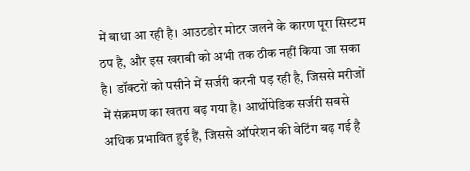में बाधा आ रही है। आउटडोर मोटर जलने के कारण पूरा सिस्टम ठप है, और इस खराबी को अभी तक ठीक नहीं किया जा सका है। डॉक्टरों को पसीने में सर्जरी करनी पड़ रही है, जिससे मरीजों में संक्रमण का खतरा बढ़ गया है। आर्थोपेडिक सर्जरी सबसे अधिक प्रभावित हुई हैं, जिससे ऑपरेशन की वेटिंग बढ़ गई है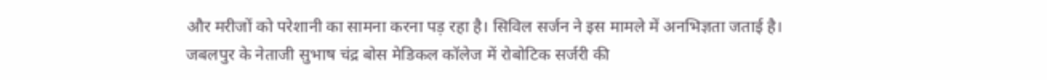और मरीजों को परेशानी का सामना करना पड़ रहा है। सिविल सर्जन ने इस मामले में अनभिज्ञता जताई है।
जबलपुर के नेताजी सुभाष चंद्र बोस मेडिकल कॉलेज में रोबोटिक सर्जरी की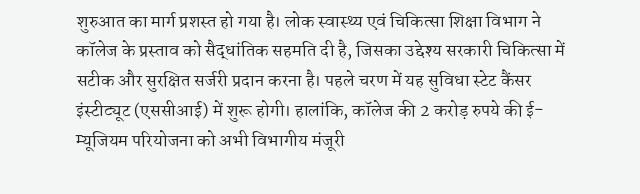शुरुआत का मार्ग प्रशस्त हो गया है। लोक स्वास्थ्य एवं चिकित्सा शिक्षा विभाग ने कॉलेज के प्रस्ताव को सैद्धांतिक सहमति दी है, जिसका उद्देश्य सरकारी चिकित्सा में सटीक और सुरक्षित सर्जरी प्रदान करना है। पहले चरण में यह सुविधा स्टेट कैंसर इंस्टीट्यूट (एससीआई) में शुरू होगी। हालांकि, कॉलेज की 2 करोड़ रुपये की ई-म्यूजियम परियोजना को अभी विभागीय मंजूरी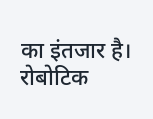का इंतजार है। रोबोटिक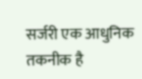सर्जरी एक आधुनिक तकनीक है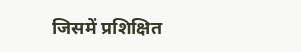जिसमें प्रशिक्षित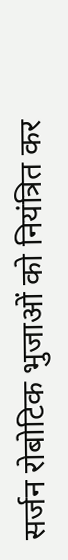सर्जन रोबोटिक भुजाओं को नियंत्रित कर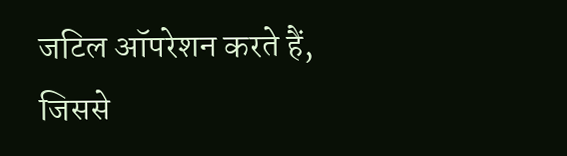जटिल ऑपरेशन करते हैं, जिससे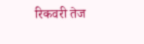रिकवरी तेज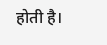होती है।